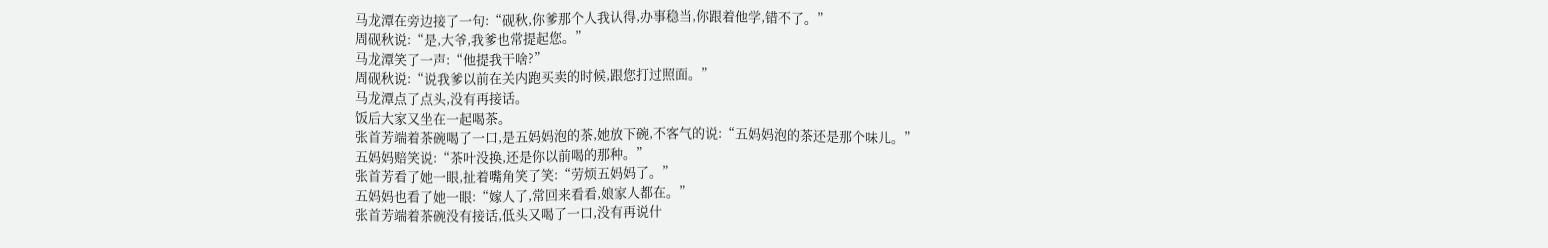马龙潭在旁边接了一句:“砚秋,你爹那个人我认得,办事稳当,你跟着他学,错不了。”
周砚秋说:“是,大爷,我爹也常提起您。”
马龙潭笑了一声:“他提我干啥?”
周砚秋说:“说我爹以前在关内跑买卖的时候,跟您打过照面。”
马龙潭点了点头,没有再接话。
饭后大家又坐在一起喝茶。
张首芳端着茶碗喝了一口,是五妈妈泡的茶,她放下碗,不客气的说:“五妈妈泡的茶还是那个味儿。”
五妈妈赔笑说:“茶叶没换,还是你以前喝的那种。”
张首芳看了她一眼,扯着嘴角笑了笑:“劳烦五妈妈了。”
五妈妈也看了她一眼:“嫁人了,常回来看看,娘家人都在。”
张首芳端着茶碗没有接话,低头又喝了一口,没有再说什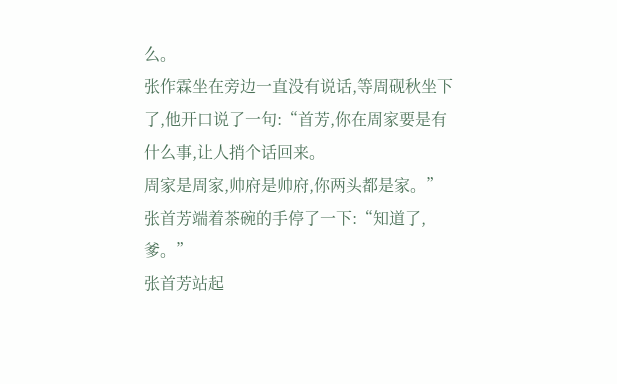么。
张作霖坐在旁边一直没有说话,等周砚秋坐下了,他开口说了一句:“首芳,你在周家要是有什么事,让人捎个话回来。
周家是周家,帅府是帅府,你两头都是家。”
张首芳端着茶碗的手停了一下:“知道了,爹。”
张首芳站起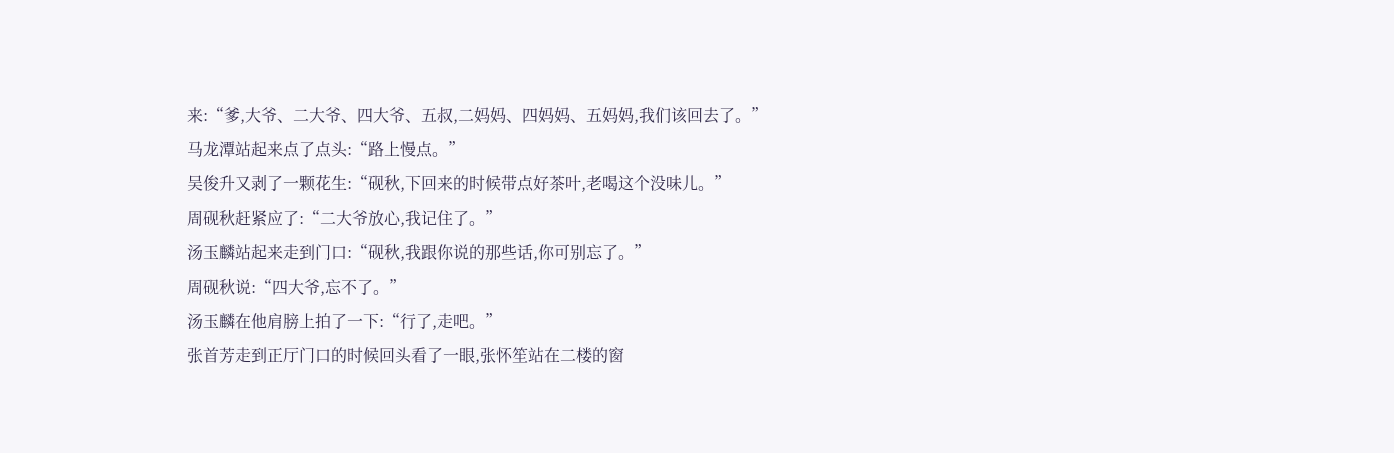来:“爹,大爷、二大爷、四大爷、五叔,二妈妈、四妈妈、五妈妈,我们该回去了。”
马龙潭站起来点了点头:“路上慢点。”
吴俊升又剥了一颗花生:“砚秋,下回来的时候带点好茶叶,老喝这个没味儿。”
周砚秋赶紧应了:“二大爷放心,我记住了。”
汤玉麟站起来走到门口:“砚秋,我跟你说的那些话,你可别忘了。”
周砚秋说:“四大爷,忘不了。”
汤玉麟在他肩膀上拍了一下:“行了,走吧。”
张首芳走到正厅门口的时候回头看了一眼,张怀笙站在二楼的窗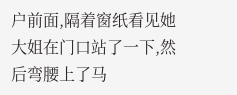户前面,隔着窗纸看见她大姐在门口站了一下,然后弯腰上了马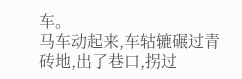车。
马车动起来,车轱辘碾过青砖地,出了巷口,拐过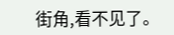街角,看不见了。